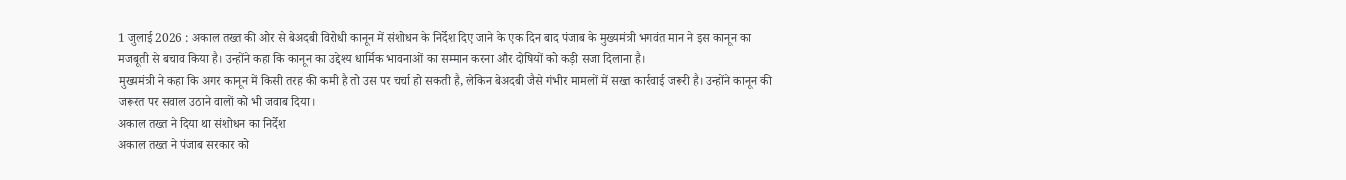1 जुलाई 2026 : अकाल तख्त की ओर से बेअदबी विरोधी कानून में संशोधन के निर्देश दिए जाने के एक दिन बाद पंजाब के मुख्यमंत्री भगवंत मान ने इस कानून का मजबूती से बचाव किया है। उन्होंने कहा कि कानून का उद्देश्य धार्मिक भावनाओं का सम्मान करना और दोषियों को कड़ी सजा दिलाना है।
मुख्यमंत्री ने कहा कि अगर कानून में किसी तरह की कमी है तो उस पर चर्चा हो सकती है, लेकिन बेअदबी जैसे गंभीर मामलों में सख्त कार्रवाई जरूरी है। उन्होंने कानून की जरूरत पर सवाल उठाने वालों को भी जवाब दिया।
अकाल तख्त ने दिया था संशोधन का निर्देश
अकाल तख्त ने पंजाब सरकार को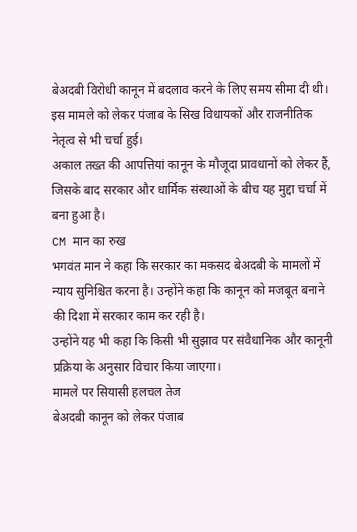बेअदबी विरोधी कानून में बदलाव करने के लिए समय सीमा दी थी। इस मामले को लेकर पंजाब के सिख विधायकों और राजनीतिक नेतृत्व से भी चर्चा हुई।
अकाल तख्त की आपत्तियां कानून के मौजूदा प्रावधानों को लेकर हैं, जिसके बाद सरकार और धार्मिक संस्थाओं के बीच यह मुद्दा चर्चा में बना हुआ है।
CM मान का रुख
भगवंत मान ने कहा कि सरकार का मकसद बेअदबी के मामलों में न्याय सुनिश्चित करना है। उन्होंने कहा कि कानून को मजबूत बनाने की दिशा में सरकार काम कर रही है।
उन्होंने यह भी कहा कि किसी भी सुझाव पर संवैधानिक और कानूनी प्रक्रिया के अनुसार विचार किया जाएगा।
मामले पर सियासी हलचल तेज
बेअदबी कानून को लेकर पंजाब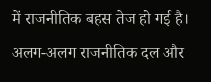में राजनीतिक बहस तेज हो गई है। अलग-अलग राजनीतिक दल और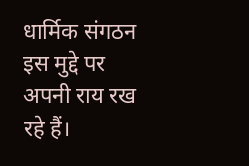धार्मिक संगठन इस मुद्दे पर अपनी राय रख रहे हैं।